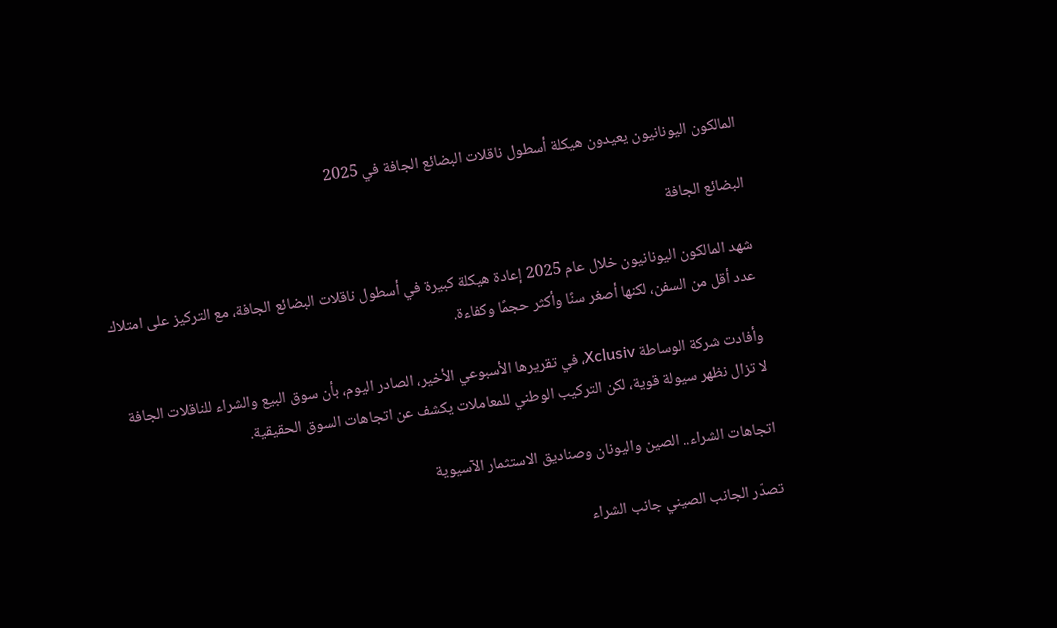المالكون اليونانيون يعيدون هيكلة أسطول ناقلات البضائع الجافة في 2025

البضائع الجافة

شهد المالكون اليونانيون خلال عام 2025 إعادة هيكلة كبيرة في أسطول ناقلات البضائع الجافة، مع التركيز على امتلاك عدد أقل من السفن، لكنها أصغر سنًا وأكثر حجمًا وكفاءة.

وأفادت شركة الوساطة Xclusiv، في تقريرها الأسبوعي الأخير، الصادر اليوم، بأن سوق البيع والشراء للناقلات الجافة لا تزال نظهر سيولة قوية، لكن التركيب الوطني للمعاملات يكشف عن اتجاهات السوق الحقيقية.

اتجاهات الشراء.. الصين واليونان وصناديق الاستثمار الآسيوية

تصدّر الجانب الصيني جانب الشراء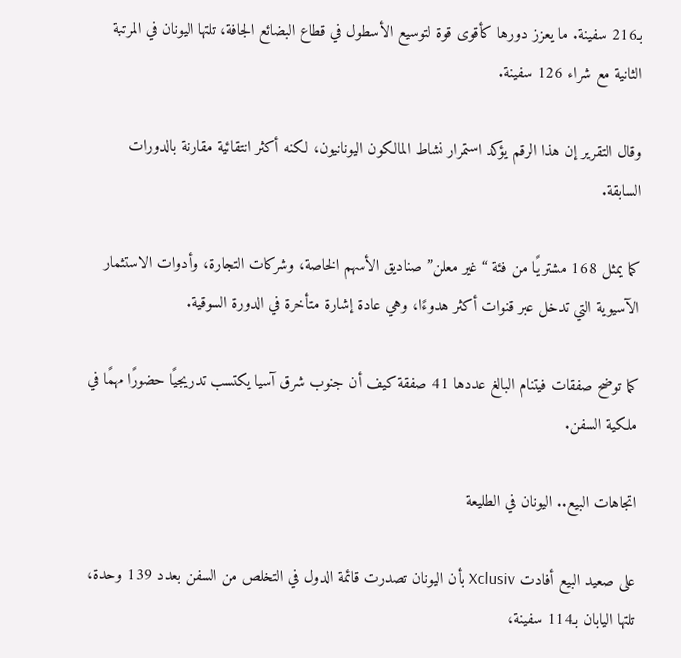بـ216 سفينة. ما يعزز دورها كأقوى قوة لتوسيع الأسطول في قطاع البضائع الجافة، تلتها اليونان في المرتبة الثانية مع شراء 126 سفينة.

وقال التقرير إن هذا الرقم يؤكد استمرار نشاط المالكون اليونانيون، لكنه أكثر انتقائية مقارنة بالدورات السابقة.

كما يمثل 168 مشتريًا من فئة “غير معلن” صناديق الأسهم الخاصة، وشركات التجارة، وأدوات الاستثمار الآسيوية التي تدخل عبر قنوات أكثر هدوءًا، وهي عادة إشارة متأخرة في الدورة السوقية.

كما توضح صفقات فيتنام البالغ عددها 41 صفقة كيف أن جنوب شرق آسيا يكتسب تدريجيًا حضورًا مهمًا في ملكية السفن.

اتجاهات البيع.. اليونان في الطليعة

على صعيد البيع أفادت Xclusiv بأن اليونان تصدرت قائمة الدول في التخلص من السفن بعدد 139 وحدة، تلتها اليابان بـ114 سفينة،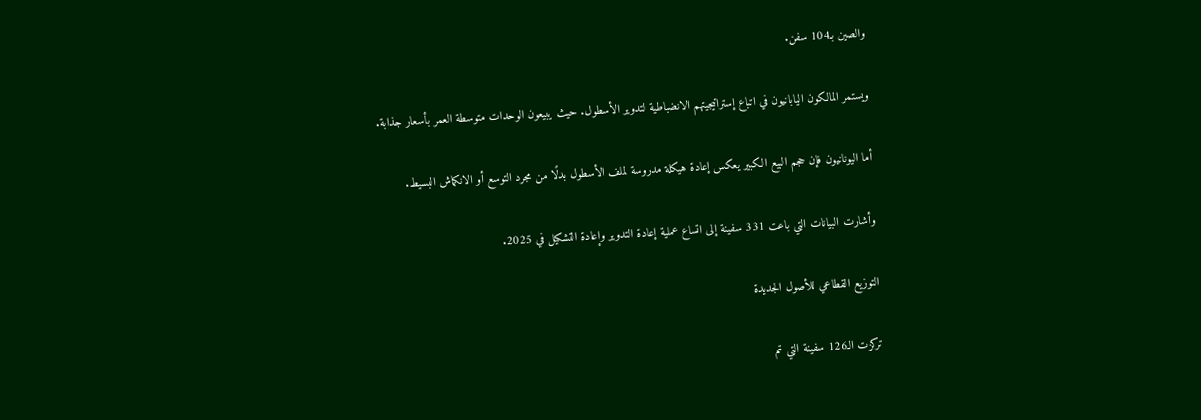والصين بـ104 سفن.

ويستمر المالكون اليابانيون في اتباع إستراتيجيتهم الانضباطية لتدوير الأسطول. حيث يبيعون الوحدات متوسطة العمر بأسعار جذابة.

أما اليونانيون فإن حجم البيع الكبير يعكس إعادة هيكلة مدروسة لملف الأسطول بدلًا من مجرد التوسع أو الانكماش البسيط.

وأشارت البيانات التي باعت 331 سفينة إلى اتساع عملية إعادة التدوير وإعادة التشكيل في 2025.

التوزيع القطاعي للأصول الجديدة

تركزت الـ126 سفينة التي تم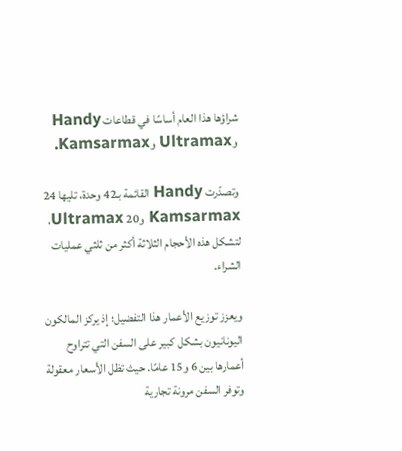شراؤها هذا العام أساسًا في قطاعات Handy وUltramax وKamsarmax.

وتصدّرت Handy القائمة بـ42 وحدة، تليها 24 Kamsarmax و20 Ultramax، لتشكل هذه الأحجام الثلاثة أكثر من ثلثي عمليات الشراء.

ويعزز توزيع الأعمار هذا التفضيل؛ إذ يركز المالكون اليونانيون بشكل كبير على السفن التي تتراوح أعمارها بين 6 و15 عامًا. حيث تظل الأسعار معقولة وتوفر السفن مرونة تجارية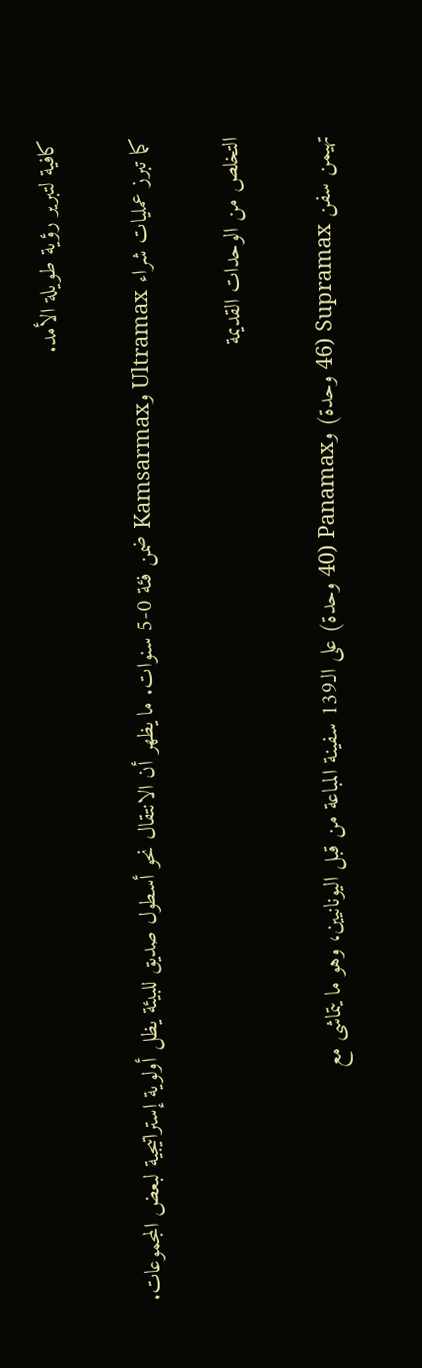كافية لتبرير رؤية طويلة الأمد.

كما تبرز عمليات شراء Ultramax وKamsarmax ضمن فئة 0-5 سنوات. ما يظهر أن الانتقال نحو أسطول صديق للبيئة يظل أولوية إستراتيجية لبعض المجموعات.

التخلص من الوحدات القديمة

تهيمن سفن Supramax (46 وحدة) وPanamax (40 وحدة) على الـ139 سفينة المباعة من قبل اليونانيين، وهو ما يتماشى مع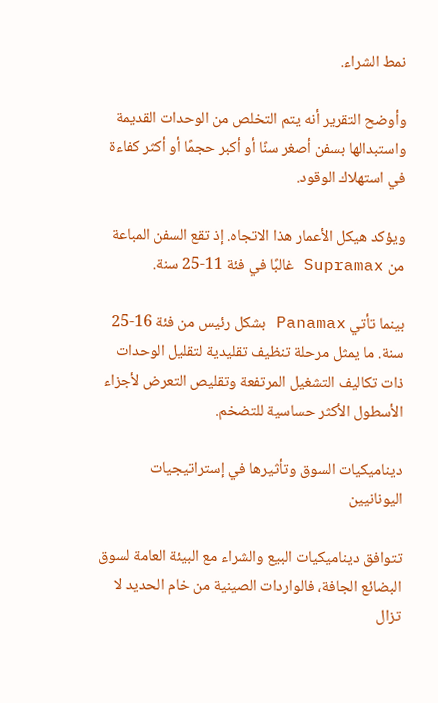نمط الشراء.

وأوضح التقرير أنه يتم التخلص من الوحدات القديمة واستبدالها بسفن أصغر سنًا أو أكبر حجمًا أو أكثر كفاءة في استهلاك الوقود.

ويؤكد هيكل الأعمار هذا الاتجاه. إذ تقع السفن المباعة من Supramax غالبًا في فئة 11-25 سنة.

بينما تأتي Panamax بشكل رئيس من فئة 16-25 سنة. ما يمثل مرحلة تنظيف تقليدية لتقليل الوحدات ذات تكاليف التشغيل المرتفعة وتقليص التعرض لأجزاء الأسطول الأكثر حساسية للتضخم.

ديناميكيات السوق وتأثيرها في إستراتيجيات اليونانيين

تتوافق ديناميكيات البيع والشراء مع البيئة العامة لسوق البضائع الجافة، فالواردات الصينية من خام الحديد لا تزال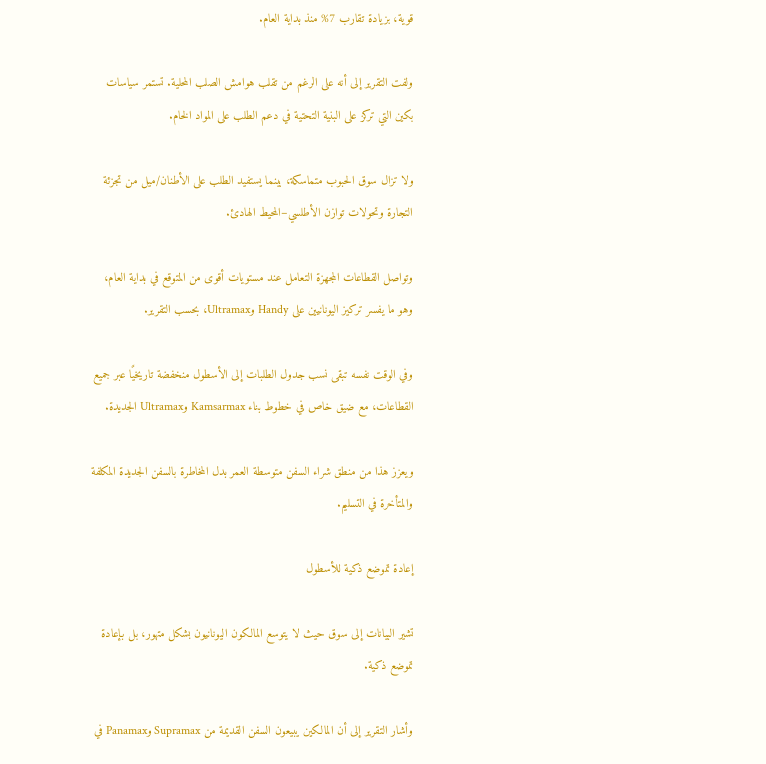قوية، بزيادة تقارب 7% منذ بداية العام.

ولفت التقرير إلى أنه على الرغم من تقلب هوامش الصلب المحلية. تستمر سياسات بكين التي تركز على البنية التحتية في دعم الطلب على المواد الخام.

ولا تزال سوق الحبوب متماسكة، بينما يستفيد الطلب على الأطنان/ميل من تجزئة التجارة وتحولات توازن الأطلسي–المحيط الهادئ.

وتواصل القطاعات المجهزة التعامل عند مستويات أقوى من المتوقع في بداية العام، وهو ما يفسر تركيز اليونانيين على Handy وUltramax، بحسب التقرير.

وفي الوقت نفسه تبقى نسب جدول الطلبات إلى الأسطول منخفضة تاريخيًا عبر جميع القطاعات، مع ضيق خاص في خطوط بناء Kamsarmax وUltramax الجديدة.

ويعزز هذا من منطق شراء السفن متوسطة العمر بدل المخاطرة بالسفن الجديدة المكلفة والمتأخرة في التسليم.

إعادة تموضع ذكية للأسطول

تشير البيانات إلى سوق حيث لا يتوسع المالكون اليونانيون بشكل متهور، بل بإعادة تموضع ذكية.

وأشار التقرير إلى أن المالكين يبيعون السفن القديمة من Supramax وPanamax في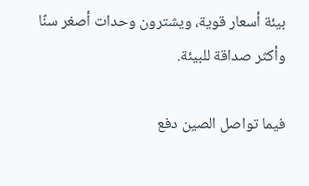بيئة أسعار قوية، ويشترون وحدات أصغر سنًا وأكثر صداقة للبيئة.

فيما تواصل الصين دفع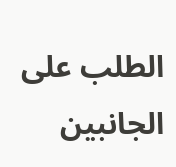الطلب على الجانبين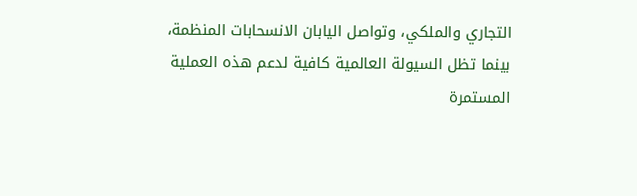التجاري والملكي، وتواصل اليابان الانسحابات المنظمة، بينما تظل السيولة العالمية كافية لدعم هذه العملية المستمرة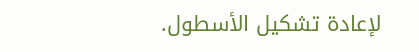لإعادة تشكيل الأسطول.